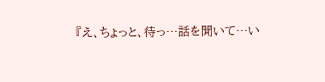『え、ちょっと、待っ…話を聞いて…い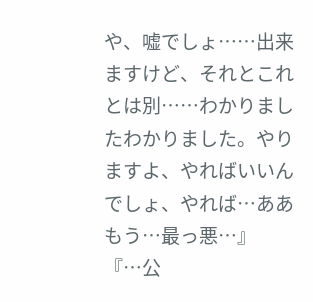や、嘘でしょ……出来ますけど、それとこれとは別……わかりましたわかりました。やりますよ、やればいいんでしょ、やれば…ああもう…最っ悪…』
『…公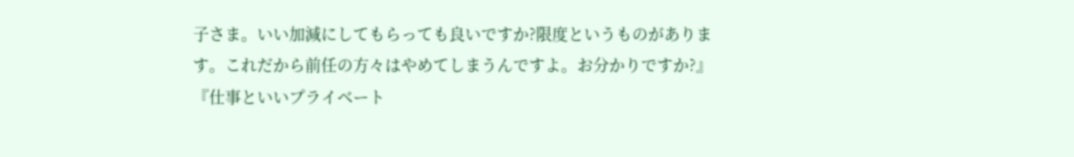子さま。いい加減にしてもらっても良いですか?限度というものがあります。これだから前任の方々はやめてしまうんですよ。お分かりですか?』
『仕事といいプライベート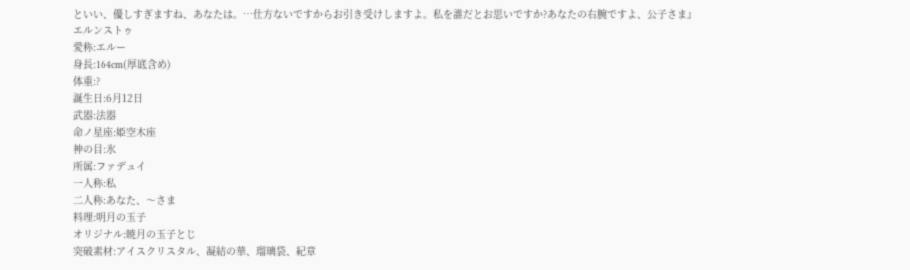といい、優しすぎますね、あなたは。…仕方ないですからお引き受けしますよ。私を誰だとお思いですか?あなたの右腕ですよ、公子さま』
エルンストゥ
愛称:エルー
身長:164cm(厚底含め)
体重:?
誕生日:6月12日
武器:法器
命ノ星座:姫空木座
神の目:氷
所属:ファデュイ
一人称:私
二人称:あなた、〜さま
料理:明月の玉子
オリジナル:暁月の玉子とじ
突破素材:アイスクリスタル、凝結の華、瑠璃袋、紀章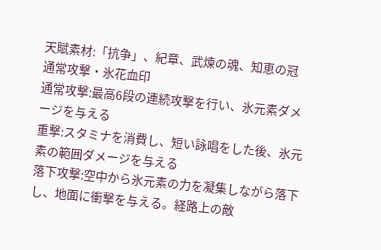天賦素材:「抗争」、紀章、武煉の魂、知恵の冠
通常攻撃・氷花血印
通常攻撃:最高6段の連続攻撃を行い、氷元素ダメージを与える
重撃:スタミナを消費し、短い詠唱をした後、氷元素の範囲ダメージを与える
落下攻撃:空中から氷元素の力を凝集しながら落下し、地面に衝撃を与える。経路上の敵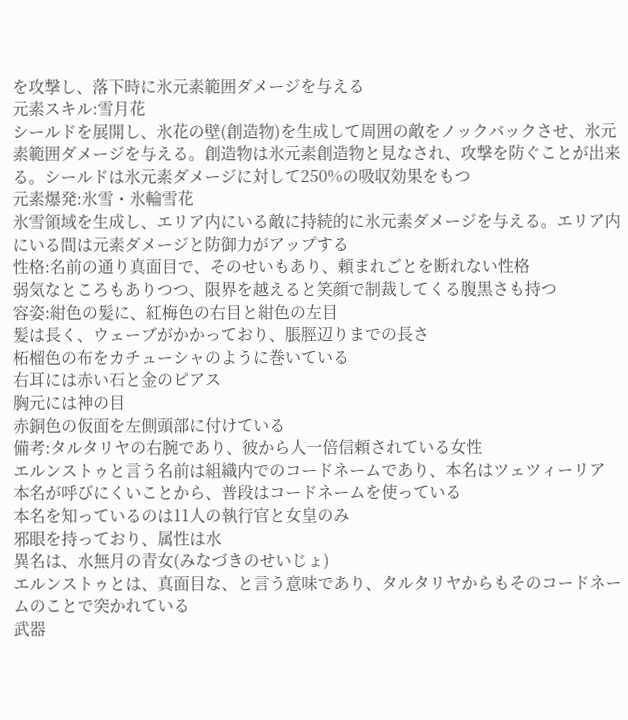を攻撃し、落下時に氷元素範囲ダメージを与える
元素スキル:雪月花
シールドを展開し、氷花の壁(創造物)を生成して周囲の敵をノックバックさせ、氷元素範囲ダメージを与える。創造物は氷元素創造物と見なされ、攻撃を防ぐことが出来る。シールドは氷元素ダメージに対して250%の吸収効果をもつ
元素爆発:氷雪・氷輪雪花
氷雪領域を生成し、エリア内にいる敵に持続的に氷元素ダメージを与える。エリア内にいる間は元素ダメージと防御力がアップする
性格:名前の通り真面目で、そのせいもあり、頼まれごとを断れない性格
弱気なところもありつつ、限界を越えると笑顔で制裁してくる腹黒さも持つ
容姿:紺色の髪に、紅梅色の右目と紺色の左目
髪は長く、ウェーブがかかっており、脹脛辺りまでの長さ
柘榴色の布をカチューシャのように巻いている
右耳には赤い石と金のピアス
胸元には神の目
赤銅色の仮面を左側頭部に付けている
備考:タルタリヤの右腕であり、彼から人一倍信頼されている女性
エルンストゥと言う名前は組織内でのコードネームであり、本名はツェツィーリア
本名が呼びにくいことから、普段はコードネームを使っている
本名を知っているのは11人の執行官と女皇のみ
邪眼を持っており、属性は水
異名は、水無月の青女(みなづきのせいじょ)
エルンストゥとは、真面目な、と言う意味であり、タルタリヤからもそのコードネームのことで突かれている
武器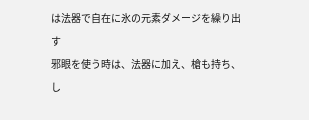は法器で自在に氷の元素ダメージを繰り出す
邪眼を使う時は、法器に加え、槍も持ち、し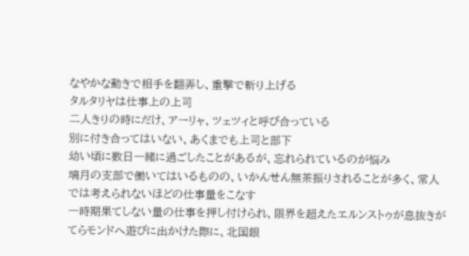なやかな動きで相手を翻弄し、重撃で斬り上げる
タルタリヤは仕事上の上司
二人きりの時にだけ、アーリャ、ツェツィと呼び合っている
別に付き合ってはいない、あくまでも上司と部下
幼い頃に数日一緒に過ごしたことがあるが、忘れられているのが悩み
璃月の支部で働いてはいるものの、いかんせん無茶振りされることが多く、常人では考えられないほどの仕事量をこなす
一時期果てしない量の仕事を押し付けられ、限界を超えたエルンストゥが息抜きがてらモンドへ遊びに出かけた際に、北国銀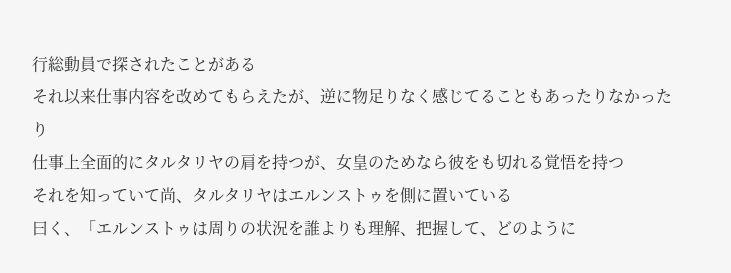行総動員で探されたことがある
それ以来仕事内容を改めてもらえたが、逆に物足りなく感じてることもあったりなかったり
仕事上全面的にタルタリヤの肩を持つが、女皇のためなら彼をも切れる覚悟を持つ
それを知っていて尚、タルタリヤはエルンストゥを側に置いている
曰く、「エルンストゥは周りの状況を誰よりも理解、把握して、どのように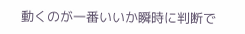動くのが一番いいか瞬時に判断で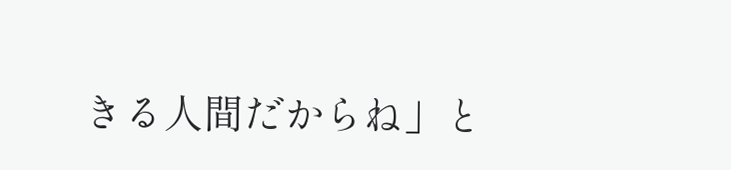きる人間だからね」と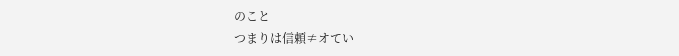のこと
つまりは信頼≠オてい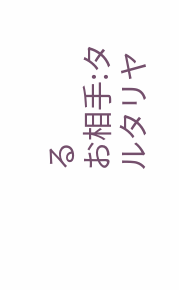る
お相手:タルタリヤ